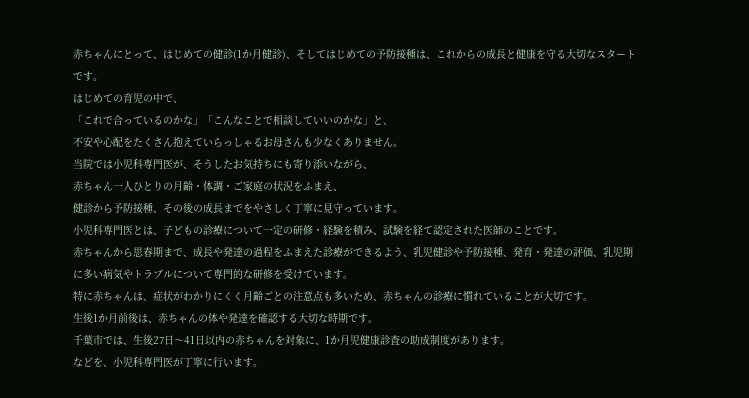赤ちゃんにとって、はじめての健診(1か月健診)、そしてはじめての予防接種は、これからの成長と健康を守る大切なスタートです。
はじめての育児の中で、
「これで合っているのかな」「こんなことで相談していいのかな」と、
不安や心配をたくさん抱えていらっしゃるお母さんも少なくありません。
当院では小児科専門医が、そうしたお気持ちにも寄り添いながら、
赤ちゃん一人ひとりの月齢・体調・ご家庭の状況をふまえ、
健診から予防接種、その後の成長までをやさしく丁寧に見守っています。
小児科専門医とは、子どもの診療について一定の研修・経験を積み、試験を経て認定された医師のことです。
赤ちゃんから思春期まで、成長や発達の過程をふまえた診療ができるよう、乳児健診や予防接種、発育・発達の評価、乳児期に多い病気やトラブルについて専門的な研修を受けています。
特に赤ちゃんは、症状がわかりにくく月齢ごとの注意点も多いため、赤ちゃんの診療に慣れていることが大切です。
生後1か月前後は、赤ちゃんの体や発達を確認する大切な時期です。
千葉市では、生後27日〜41日以内の赤ちゃんを対象に、1か月児健康診査の助成制度があります。
などを、小児科専門医が丁寧に行います。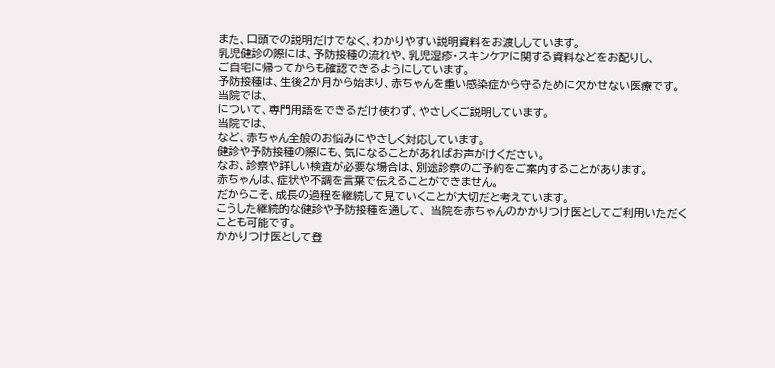また、口頭での説明だけでなく、わかりやすい説明資料をお渡ししています。
乳児健診の際には、予防接種の流れや、乳児湿疹・スキンケアに関する資料などをお配りし、
ご自宅に帰ってからも確認できるようにしています。
予防接種は、生後2か月から始まり、赤ちゃんを重い感染症から守るために欠かせない医療です。
当院では、
について、専門用語をできるだけ使わず、やさしくご説明しています。
当院では、
など、赤ちゃん全般のお悩みにやさしく対応しています。
健診や予防接種の際にも、気になることがあればお声がけください。
なお、診察や詳しい検査が必要な場合は、別途診察のご予約をご案内することがあります。
赤ちゃんは、症状や不調を言葉で伝えることができません。
だからこそ、成長の過程を継続して見ていくことが大切だと考えています。
こうした継続的な健診や予防接種を通して、 当院を赤ちゃんのかかりつけ医としてご利用いただくことも可能です。
かかりつけ医として登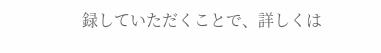録していただくことで、詳しくは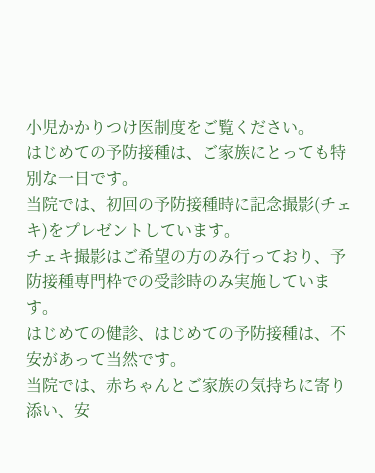小児かかりつけ医制度をご覧ください。
はじめての予防接種は、ご家族にとっても特別な一日です。
当院では、初回の予防接種時に記念撮影(チェキ)をプレゼントしています。
チェキ撮影はご希望の方のみ行っており、予防接種専門枠での受診時のみ実施しています。
はじめての健診、はじめての予防接種は、不安があって当然です。
当院では、赤ちゃんとご家族の気持ちに寄り添い、安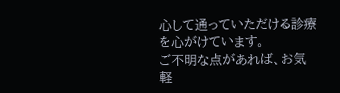心して通っていただける診療を心がけています。
ご不明な点があれば、お気軽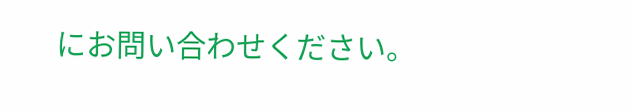にお問い合わせください。